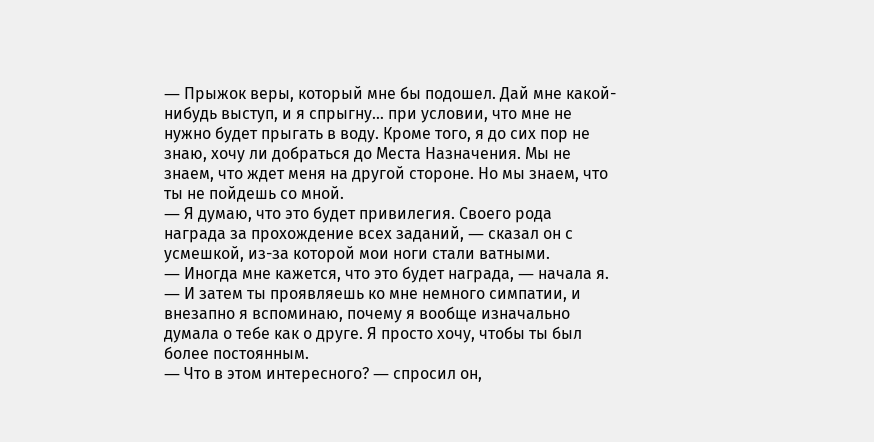― Прыжок веры, который мне бы подошел. Дай мне какой-нибудь выступ, и я спрыгну… при условии, что мне не нужно будет прыгать в воду. Кроме того, я до сих пор не знаю, хочу ли добраться до Места Назначения. Мы не знаем, что ждет меня на другой стороне. Но мы знаем, что ты не пойдешь со мной.
― Я думаю, что это будет привилегия. Своего рода награда за прохождение всех заданий, ― сказал он с усмешкой, из-за которой мои ноги стали ватными.
― Иногда мне кажется, что это будет награда, ― начала я. ― И затем ты проявляешь ко мне немного симпатии, и внезапно я вспоминаю, почему я вообще изначально думала о тебе как о друге. Я просто хочу, чтобы ты был более постоянным.
― Что в этом интересного? ― спросил он,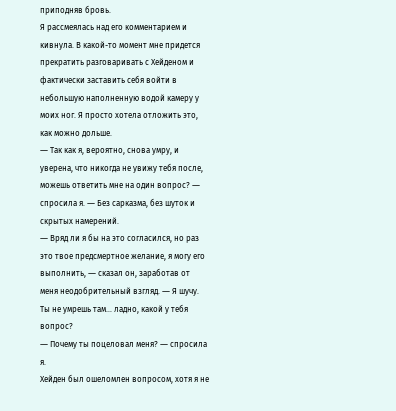приподняв бровь.
Я рассмеялась над его комментарием и кивнула. В какой-то момент мне придется прекратить разговаривать с Хейденом и фактически заставить себя войти в небольшую наполненную водой камеру у моих ног. Я просто хотела отложить это, как можно дольше.
― Так как я, вероятно, снова умру, и уверена, что никогда не увижу тебя после, можешь ответить мне на один вопрос? ― спросила я. ― Без сарказма, без шуток и скрытых намерений.
― Вряд ли я бы на это согласился, но раз это твое предсмертное желание, я могу его выполнить, ― сказал он, заработав от меня неодобрительный взгляд. ― Я шучу. Ты не умрешь там… ладно, какой у тебя вопрос?
― Почему ты поцеловал меня? ― спросила я.
Хейден был ошеломлен вопросом, хотя я не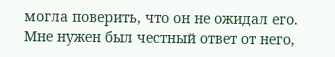могла поверить, что он не ожидал его. Мне нужен был честный ответ от него,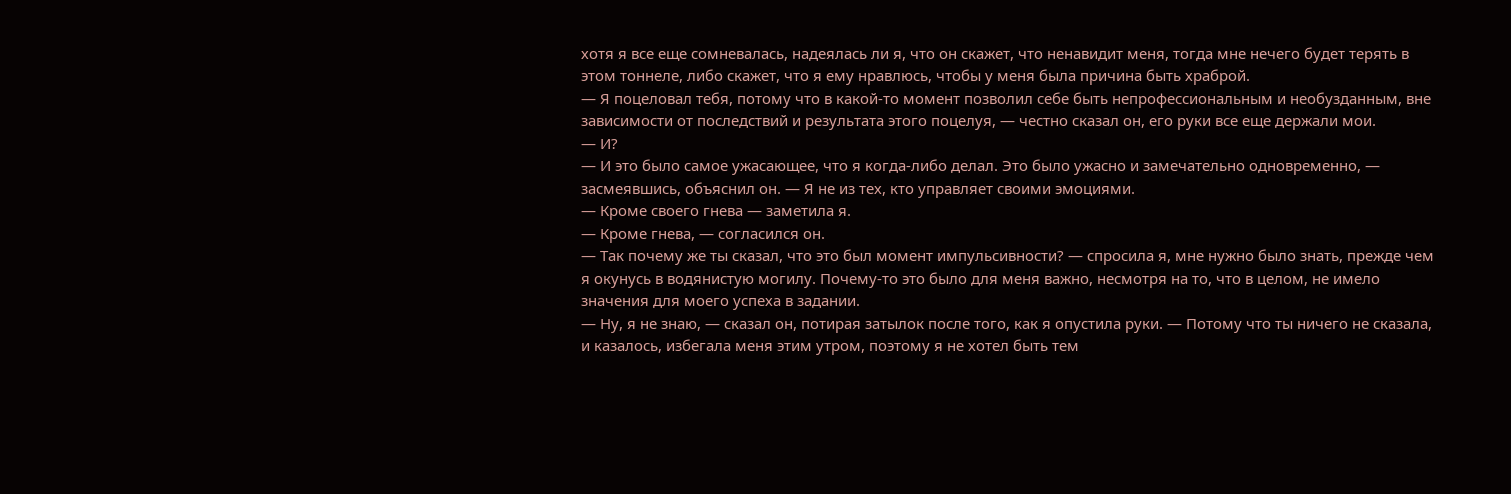хотя я все еще сомневалась, надеялась ли я, что он скажет, что ненавидит меня, тогда мне нечего будет терять в этом тоннеле, либо скажет, что я ему нравлюсь, чтобы у меня была причина быть храброй.
― Я поцеловал тебя, потому что в какой-то момент позволил себе быть непрофессиональным и необузданным, вне зависимости от последствий и результата этого поцелуя, ― честно сказал он, его руки все еще держали мои.
― И?
― И это было самое ужасающее, что я когда-либо делал. Это было ужасно и замечательно одновременно, ― засмеявшись, объяснил он. ― Я не из тех, кто управляет своими эмоциями.
― Кроме своего гнева ― заметила я.
― Кроме гнева, ― согласился он.
― Так почему же ты сказал, что это был момент импульсивности? ― спросила я, мне нужно было знать, прежде чем я окунусь в водянистую могилу. Почему-то это было для меня важно, несмотря на то, что в целом, не имело значения для моего успеха в задании.
― Ну, я не знаю, ― сказал он, потирая затылок после того, как я опустила руки. ― Потому что ты ничего не сказала, и казалось, избегала меня этим утром, поэтому я не хотел быть тем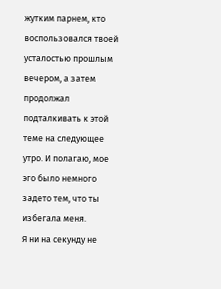жутким парнем, кто воспользовался твоей усталостью прошлым вечером, а затем продолжал подталкивать к этой теме на следующее утро. И полагаю, мое эго было немного задето тем, что ты избегала меня.
Я ни на секунду не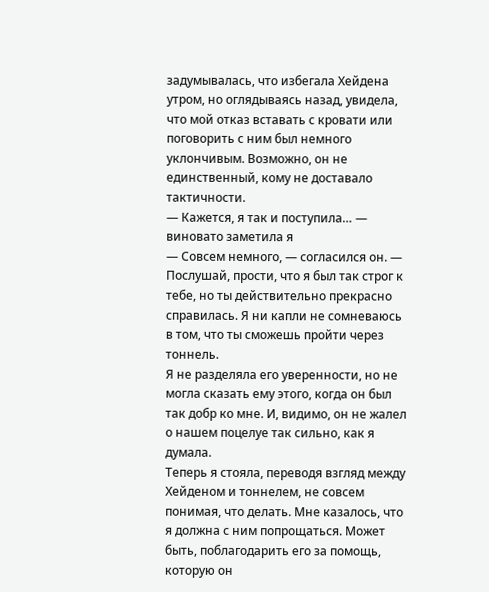задумывалась, что избегала Хейдена утром, но оглядываясь назад, увидела, что мой отказ вставать с кровати или поговорить с ним был немного уклончивым. Возможно, он не единственный, кому не доставало тактичности.
― Кажется, я так и поступила… ― виновато заметила я
― Совсем немного, ― согласился он. ― Послушай, прости, что я был так строг к тебе, но ты действительно прекрасно справилась. Я ни капли не сомневаюсь в том, что ты сможешь пройти через тоннель.
Я не разделяла его уверенности, но не могла сказать ему этого, когда он был так добр ко мне. И, видимо, он не жалел о нашем поцелуе так сильно, как я думала.
Теперь я стояла, переводя взгляд между Хейденом и тоннелем, не совсем понимая, что делать. Мне казалось, что я должна с ним попрощаться. Может быть, поблагодарить его за помощь, которую он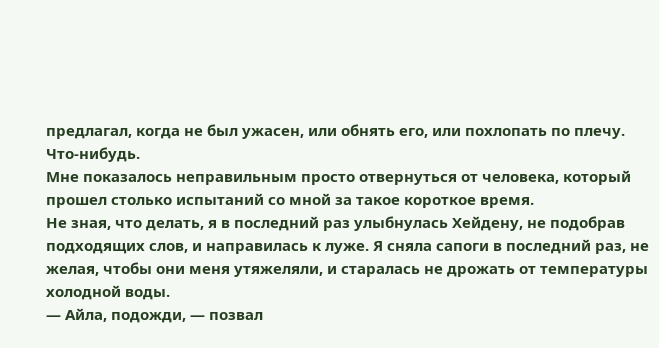предлагал, когда не был ужасен, или обнять его, или похлопать по плечу.
Что-нибудь.
Мне показалось неправильным просто отвернуться от человека, который прошел столько испытаний со мной за такое короткое время.
Не зная, что делать, я в последний раз улыбнулась Хейдену, не подобрав подходящих слов, и направилась к луже. Я сняла сапоги в последний раз, не желая, чтобы они меня утяжеляли, и старалась не дрожать от температуры холодной воды.
― Айла, подожди, ― позвал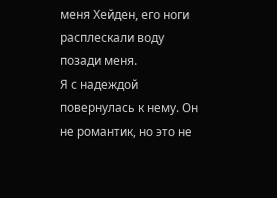меня Хейден, его ноги расплескали воду позади меня.
Я с надеждой повернулась к нему. Он не романтик, но это не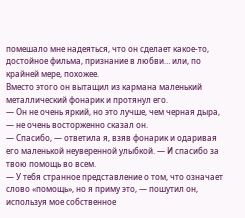помешало мне надеяться, что он сделает какое-то, достойное фильма, признание в любви… или, по крайней мере, похожее.
Вместо этого он вытащил из кармана маленький металлический фонарик и протянул его.
― Он не очень яркий, но это лучше, чем черная дыра, ― не очень восторженно сказал он.
― Спасибо, ― ответила я, взяв фонарик и одаривая его маленькой неуверенной улыбкой. ― И спасибо за твою помощь во всем.
― У тебя странное представление о том, что означает слово «помощь», но я приму это, ― пошутил он, используя мое собственное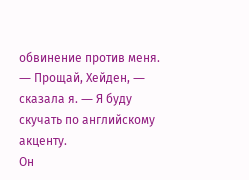обвинение против меня.
― Прощай, Хейден, ― сказала я. ― Я буду скучать по английскому акценту.
Он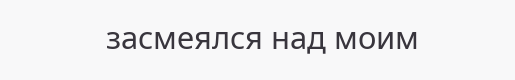засмеялся над моим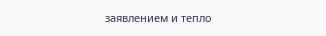заявлением и тепло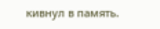кивнул в память.